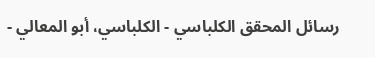رسائل المحقق الكلباسي - الكلباسي، أبو المعالي -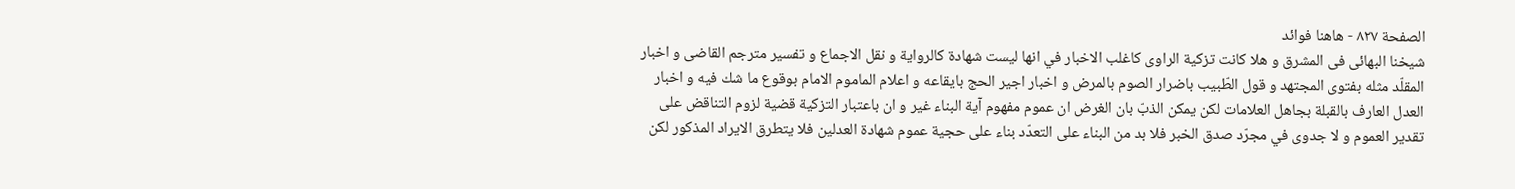الصفحة ٨٢٧ - هاهنا فوائد
شيخنا البهائى فى المشرق و هلا كانت تزكية الراوى كاغلب الاخبار في انها ليست شهادة كالرواية و نقل الاجماع و تفسير مترجم القاضى و اخبار المقلّد مثله بفتوى المجتهد و قول الطّبيب باضرار الصوم بالمرض و اخبار اجير الحج بايقاعه و اعلام الماموم الامام بوقوع ما شك فيه و اخبار العدل العارف بالقبلة بجاهل العلامات لكن يمكن الذبّ بان الغرض ان عموم مفهوم آية البناء غير و ان باعتبار التزكية قضية لزوم التناقض على تقدير العموم و لا جدوى في مجرّد صدق الخبر فلا بد من البناء على التعدّد بناء على حجية عموم شهادة العدلين فلا يتطرق الايراد المذكور لكن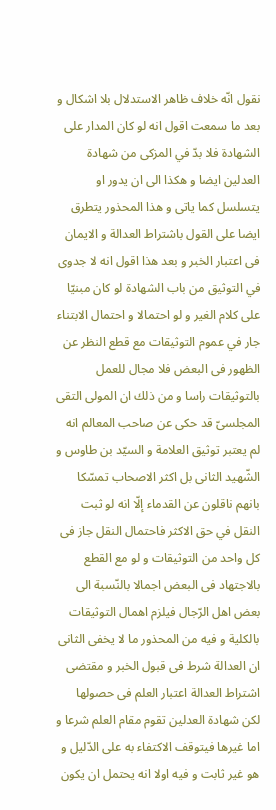نقول انّه خلاف ظاهر الاستدلال بلا اشكال و بعد ما سمعت اقول انه لو كان المدار على الشهادة فلا بدّ في المزكى من شهادة العدلين ايضا و هكذا الى ان يدور او يتسلسل كما ياتى و هذا المحذور يتطرق ايضا على القول باشتراط العدالة و الايمان فى اعتبار الخبر و بعد هذا اقول انه لا جدوى في التوثيق من باب الشهادة لو كان مبنيّا على كلام الغير و لو احتمالا و احتمال الابتناء جار في عموم التوثيقات مع قطع النظر عن الظهور فى البعض فلا مجال للعمل بالتوثيقات راسا و من ذلك ان المولى التقى المجلسىّ قد حكى عن صاحب المعالم انه لم يعتبر توثيق العلامة و السيّد بن طاوس و الشّهيد الثانى بل اكثر الاصحاب تمسّكا بانهم ناقلون عن القدماء إلّا انه لو ثبت النقل في حق الاكثر فاحتمال النقل جاز فى كل واحد من التوثيقات و لو مع القطع بالاجتهاد فى البعض اجمالا بالنّسبة الى بعض اهل الرّجال فيلزم اهمال التوثيقات بالكلية و فيه من المحذور ما لا يخفى الثانى ان العدالة شرط فى قبول الخبر و مقتضى اشتراط العدالة اعتبار العلم فى حصولها لكن شهادة العدلين تقوم مقام العلم شرعا و اما غيرها فيتوقف الاكتفاء به على الدّليل و هو غير ثابت و فيه اولا انه يحتمل ان يكون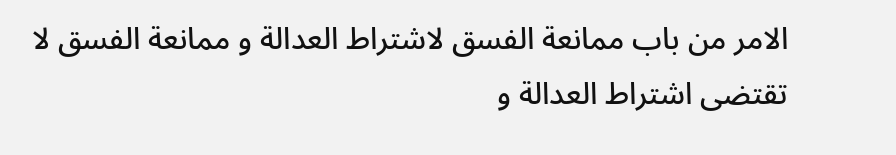الامر من باب ممانعة الفسق لاشتراط العدالة و ممانعة الفسق لا تقتضى اشتراط العدالة و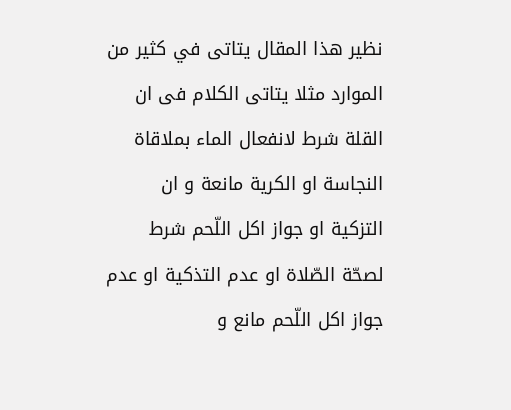نظير هذا المقال يتاتى في كثير من الموارد مثلا يتاتى الكلام فى ان القلة شرط لانفعال الماء بملاقاة النجاسة او الكرية مانعة و ان التزكية او جواز اكل اللّحم شرط لصحّة الصّلاة او عدم التذكية او عدم جواز اكل اللّحم مانع و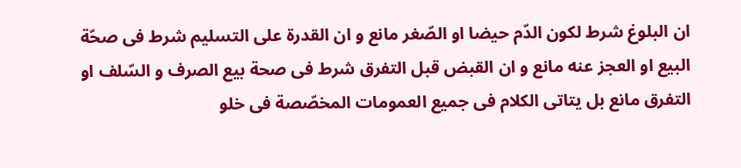ان البلوغ شرط لكون الدّم حيضا او الصّغر مانع و ان القدرة على التسليم شرط فى صحّة البيع او العجز عنه مانع و ان القبض قبل التفرق شرط فى صحة بيع الصرف و السّلف او التفرق مانع بل يتاتى الكلام فى جميع العمومات المخصّصة فى خلو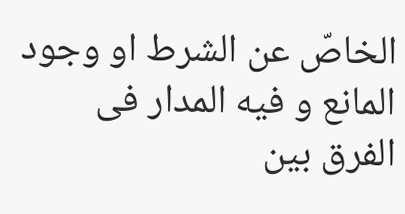الخاصّ عن الشرط او وجود المانع و فيه المدار فى الفرق بين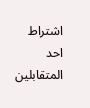اشتراط احد المتقابلين